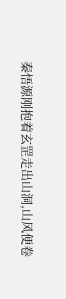秦悟源刚抱着玄罡走出山洞,山风便卷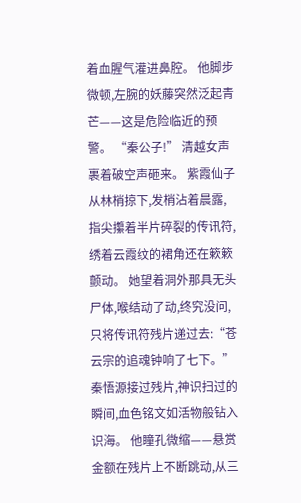着血腥气灌进鼻腔。 他脚步微顿,左腕的妖藤突然泛起青芒——这是危险临近的预警。 “秦公子!” 清越女声裹着破空声砸来。 紫霞仙子从林梢掠下,发梢沾着晨露,指尖攥着半片碎裂的传讯符,绣着云霞纹的裙角还在簌簌颤动。 她望着洞外那具无头尸体,喉结动了动,终究没问,只将传讯符残片递过去:“苍云宗的追魂钟响了七下。” 秦悟源接过残片,神识扫过的瞬间,血色铭文如活物般钻入识海。 他瞳孔微缩——悬赏金额在残片上不断跳动,从三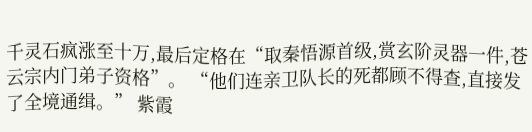千灵石疯涨至十万,最后定格在“取秦悟源首级,赏玄阶灵器一件,苍云宗内门弟子资格”。 “他们连亲卫队长的死都顾不得查,直接发了全境通缉。” 紫霞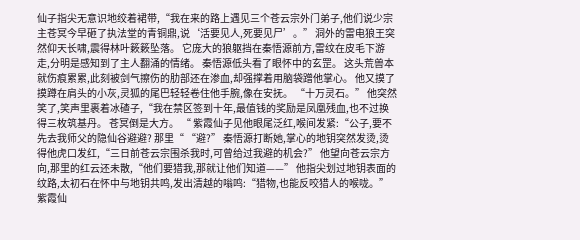仙子指尖无意识地绞着裙带,“我在来的路上遇见三个苍云宗外门弟子,他们说少宗主苍冥今早砸了执法堂的青铜鼎,说‘活要见人,死要见尸’。” 洞外的雷电狼王突然仰天长啸,震得林叶簌簌坠落。 它庞大的狼躯挡在秦悟源前方,雷纹在皮毛下游走,分明是感知到了主人翻涌的情绪。 秦悟源低头看了眼怀中的玄罡。 这头荒兽本就伤痕累累,此刻被剑气擦伤的肋部还在渗血,却强撑着用脑袋蹭他掌心。 他又摸了摸蹲在肩头的小灰,灵狐的尾巴轻轻卷住他手腕,像在安抚。 “十万灵石。” 他突然笑了,笑声里裹着冰碴子,“我在禁区签到十年,最值钱的奖励是凤凰残血,也不过换得三枚筑基丹。 苍冥倒是大方。 “ 紫霞仙子见他眼尾泛红,喉间发紧:“公子,要不先去我师父的隐仙谷避避? 那里“ “避?” 秦悟源打断她,掌心的地钥突然发烫,烫得他虎口发红,“三日前苍云宗围杀我时,可曾给过我避的机会?” 他望向苍云宗方向,那里的红云还未散,“他们要猎我,那就让他们知道——” 他指尖划过地钥表面的纹路,太初石在怀中与地钥共鸣,发出清越的嗡鸣:“猎物,也能反咬猎人的喉咙。” 紫霞仙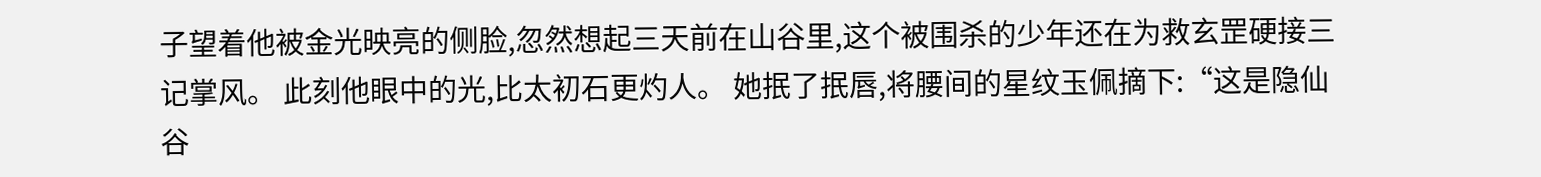子望着他被金光映亮的侧脸,忽然想起三天前在山谷里,这个被围杀的少年还在为救玄罡硬接三记掌风。 此刻他眼中的光,比太初石更灼人。 她抿了抿唇,将腰间的星纹玉佩摘下:“这是隐仙谷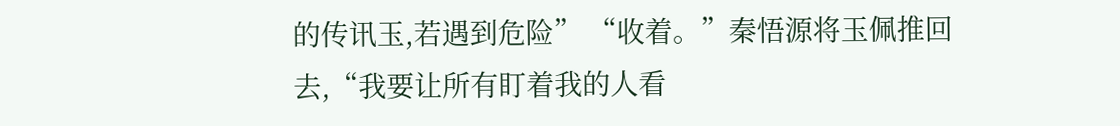的传讯玉,若遇到危险” “收着。”秦悟源将玉佩推回去,“我要让所有盯着我的人看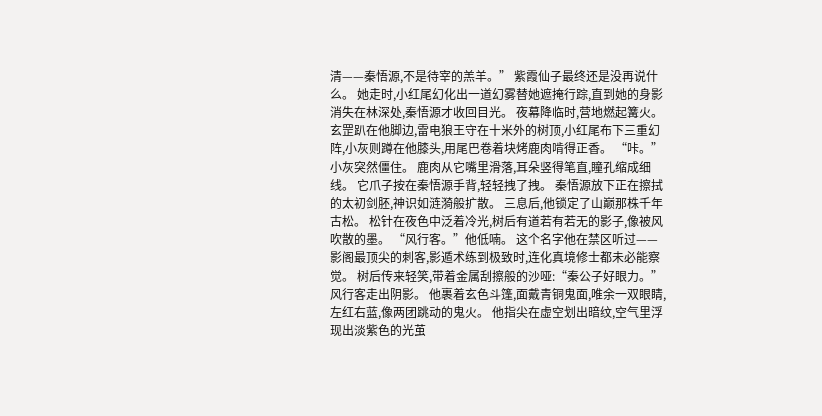清——秦悟源,不是待宰的羔羊。” 紫霞仙子最终还是没再说什么。 她走时,小红尾幻化出一道幻雾替她遮掩行踪,直到她的身影消失在林深处,秦悟源才收回目光。 夜幕降临时,营地燃起篝火。 玄罡趴在他脚边,雷电狼王守在十米外的树顶,小红尾布下三重幻阵,小灰则蹲在他膝头,用尾巴卷着块烤鹿肉啃得正香。 “咔。” 小灰突然僵住。 鹿肉从它嘴里滑落,耳朵竖得笔直,瞳孔缩成细线。 它爪子按在秦悟源手背,轻轻拽了拽。 秦悟源放下正在擦拭的太初剑胚,神识如涟漪般扩散。 三息后,他锁定了山巅那株千年古松。 松针在夜色中泛着冷光,树后有道若有若无的影子,像被风吹散的墨。 “风行客。”他低喃。 这个名字他在禁区听过——影阁最顶尖的刺客,影遁术练到极致时,连化真境修士都未必能察觉。 树后传来轻笑,带着金属刮擦般的沙哑:“秦公子好眼力。” 风行客走出阴影。 他裹着玄色斗篷,面戴青铜鬼面,唯余一双眼睛,左红右蓝,像两团跳动的鬼火。 他指尖在虚空划出暗纹,空气里浮现出淡紫色的光茧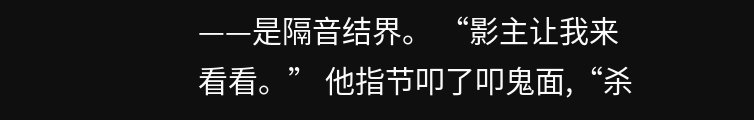——是隔音结界。 “影主让我来看看。” 他指节叩了叩鬼面,“杀